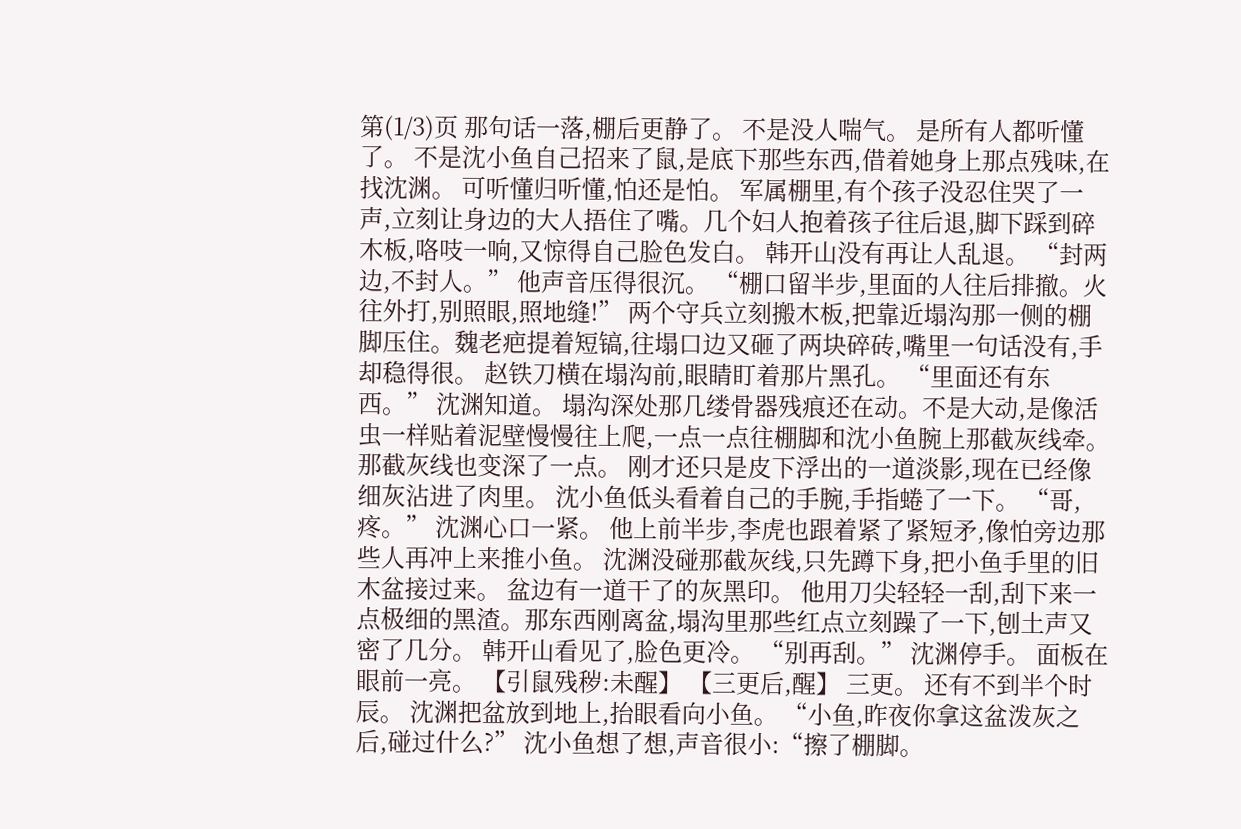第(1/3)页 那句话一落,棚后更静了。 不是没人喘气。 是所有人都听懂了。 不是沈小鱼自己招来了鼠,是底下那些东西,借着她身上那点残味,在找沈渊。 可听懂归听懂,怕还是怕。 军属棚里,有个孩子没忍住哭了一声,立刻让身边的大人捂住了嘴。几个妇人抱着孩子往后退,脚下踩到碎木板,咯吱一响,又惊得自己脸色发白。 韩开山没有再让人乱退。 “封两边,不封人。” 他声音压得很沉。 “棚口留半步,里面的人往后排撤。火往外打,别照眼,照地缝!” 两个守兵立刻搬木板,把靠近塌沟那一侧的棚脚压住。魏老疤提着短镐,往塌口边又砸了两块碎砖,嘴里一句话没有,手却稳得很。 赵铁刀横在塌沟前,眼睛盯着那片黑孔。 “里面还有东西。” 沈渊知道。 塌沟深处那几缕骨器残痕还在动。不是大动,是像活虫一样贴着泥壁慢慢往上爬,一点一点往棚脚和沈小鱼腕上那截灰线牵。 那截灰线也变深了一点。 刚才还只是皮下浮出的一道淡影,现在已经像细灰沾进了肉里。 沈小鱼低头看着自己的手腕,手指蜷了一下。 “哥,疼。” 沈渊心口一紧。 他上前半步,李虎也跟着紧了紧短矛,像怕旁边那些人再冲上来推小鱼。 沈渊没碰那截灰线,只先蹲下身,把小鱼手里的旧木盆接过来。 盆边有一道干了的灰黑印。 他用刀尖轻轻一刮,刮下来一点极细的黑渣。那东西刚离盆,塌沟里那些红点立刻躁了一下,刨土声又密了几分。 韩开山看见了,脸色更冷。 “别再刮。” 沈渊停手。 面板在眼前一亮。 【引鼠残秽:未醒】 【三更后,醒】 三更。 还有不到半个时辰。 沈渊把盆放到地上,抬眼看向小鱼。 “小鱼,昨夜你拿这盆泼灰之后,碰过什么?” 沈小鱼想了想,声音很小:“擦了棚脚。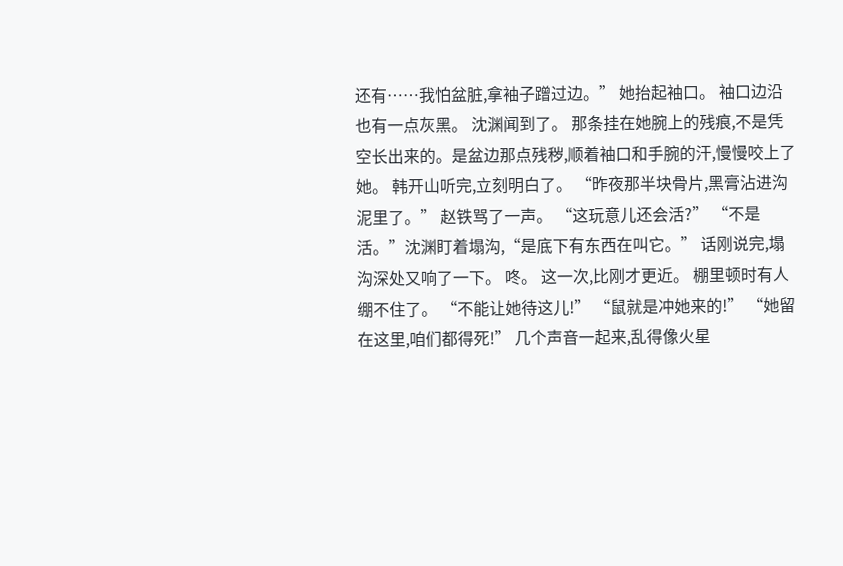还有……我怕盆脏,拿袖子蹭过边。” 她抬起袖口。 袖口边沿也有一点灰黑。 沈渊闻到了。 那条挂在她腕上的残痕,不是凭空长出来的。是盆边那点残秽,顺着袖口和手腕的汗,慢慢咬上了她。 韩开山听完,立刻明白了。 “昨夜那半块骨片,黑膏沾进沟泥里了。” 赵铁骂了一声。 “这玩意儿还会活?” “不是活。”沈渊盯着塌沟,“是底下有东西在叫它。” 话刚说完,塌沟深处又响了一下。 咚。 这一次,比刚才更近。 棚里顿时有人绷不住了。 “不能让她待这儿!” “鼠就是冲她来的!” “她留在这里,咱们都得死!” 几个声音一起来,乱得像火星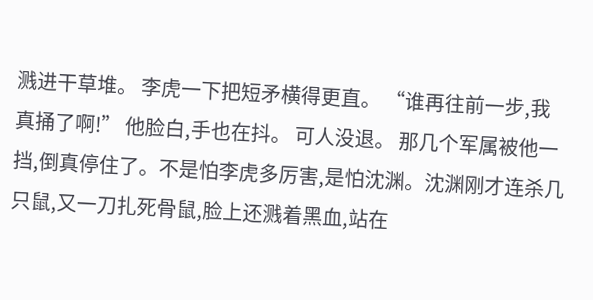溅进干草堆。 李虎一下把短矛横得更直。 “谁再往前一步,我真捅了啊!” 他脸白,手也在抖。 可人没退。 那几个军属被他一挡,倒真停住了。不是怕李虎多厉害,是怕沈渊。沈渊刚才连杀几只鼠,又一刀扎死骨鼠,脸上还溅着黑血,站在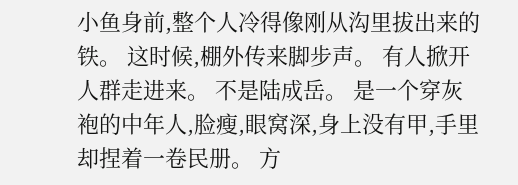小鱼身前,整个人冷得像刚从沟里拔出来的铁。 这时候,棚外传来脚步声。 有人掀开人群走进来。 不是陆成岳。 是一个穿灰袍的中年人,脸瘦,眼窝深,身上没有甲,手里却捏着一卷民册。 方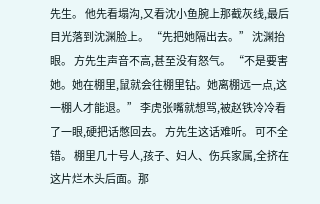先生。 他先看塌沟,又看沈小鱼腕上那截灰线,最后目光落到沈渊脸上。 “先把她隔出去。” 沈渊抬眼。 方先生声音不高,甚至没有怒气。 “不是要害她。她在棚里,鼠就会往棚里钻。她离棚远一点,这一棚人才能退。” 李虎张嘴就想骂,被赵铁冷冷看了一眼,硬把话憋回去。 方先生这话难听。 可不全错。 棚里几十号人,孩子、妇人、伤兵家属,全挤在这片烂木头后面。那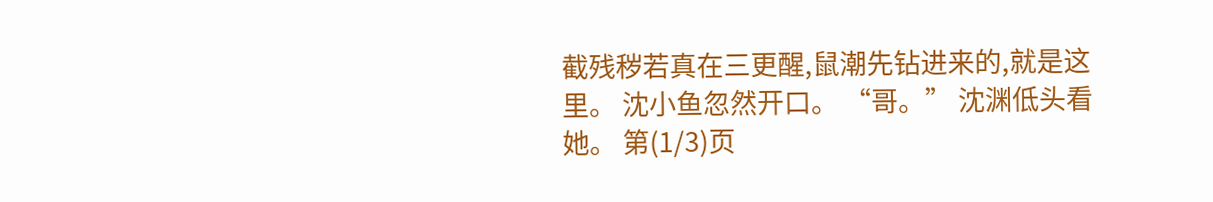截残秽若真在三更醒,鼠潮先钻进来的,就是这里。 沈小鱼忽然开口。 “哥。” 沈渊低头看她。 第(1/3)页